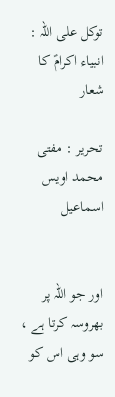توکل علی اللہ : انبیاء اکرامؑ کا شعار

تحریر : مفتی محمد اویس اسماعیل


اور جو اللہ پر بھروسہ کرتا ہے ، سو وہی اس کو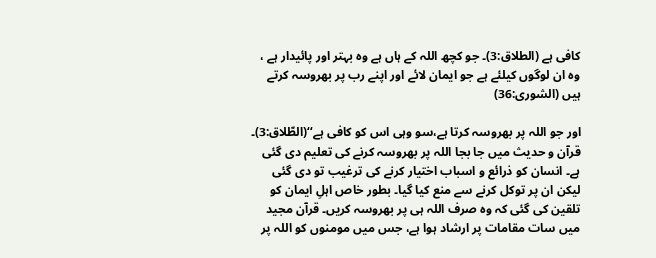کافی ہے (الطلاق:3)۔ جو کچھ اللہ کے ہاں ہے وہ بہتر اور پائیدار ہے ، وہ ان لوگوں کیلئے ہے جو ایمان لائے اور اپنے رب پر بھروسہ کرتے ہیں (الشوری:36)

اور جو اللہ پر بھروسہ کرتا ہے،سو وہی اس کو کافی ہے‘‘(الطّلاق:3)۔ قرآن و حدیث میں جا بجا اللہ پر بھروسہ کرنے کی تعلیم دی گئی ہے۔ انسان کو ذرائع و اسباب اختیار کرنے کی ترغیب تو دی گئی لیکن ان پر توکل کرنے سے منع کیا گیا۔ بطور خاص اہلِ ایمان کو تلقین کی گئی کہ وہ صرف اللہ ہی پر بھروسہ کریں۔ قرآن مجید میں سات مقامات پر ارشاد ہوا ہے، جس میں مومنوں کو اللہ پر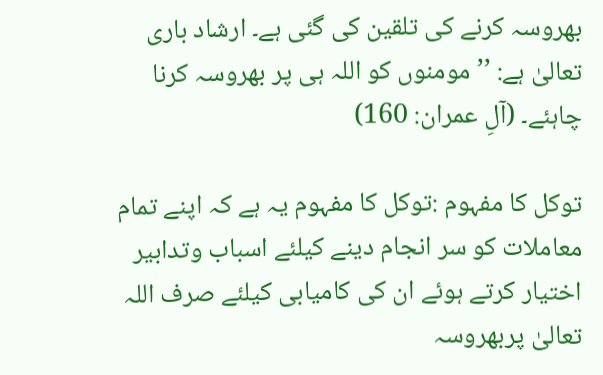بھروسہ کرنے کی تلقین کی گئی ہے۔ ارشاد باری تعالیٰ ہے: ’’مومنوں کو اللہ ہی پر بھروسہ کرنا چاہئے۔ (آلِ عمران: 160)

توکل کا مفہوم :توکل کا مفہوم یہ ہے کہ اپنے تمام معاملات کو سر انجام دینے کیلئے اسباب وتدابیر اختیار کرتے ہوئے ان کی کامیابی کیلئے صرف اللہ تعالیٰ پربھروسہ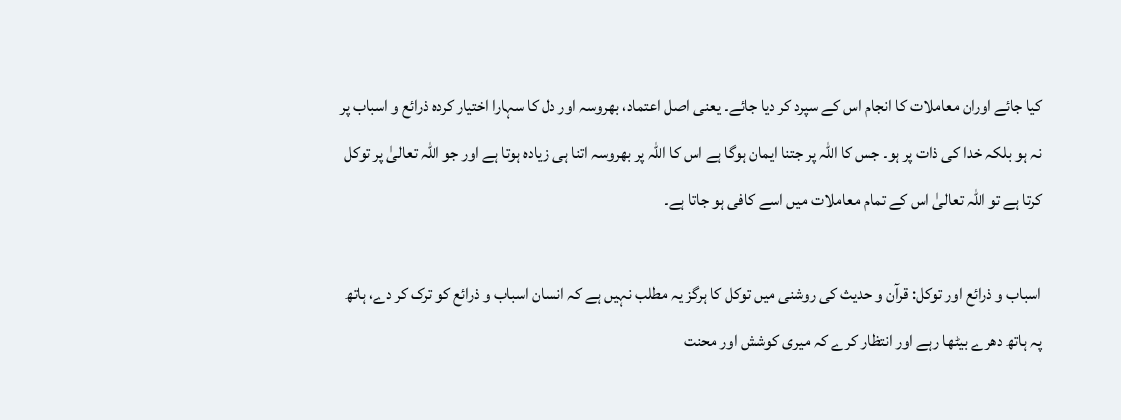کیا جائے اوران معاملات کا انجام اس کے سپرد کر دیا جائے۔ یعنی اصل اعتماد، بھروسہ اور دل کا سہارا اختیار کردہ ذرائع و اسباب پر نہ ہو بلکہ خدا کی ذات پر ہو۔ جس کا اللہ پر جتنا ایمان ہوگا ہے اس کا اللہ پر بھروسہ اتنا ہی زیادہ ہوتا ہے اور جو اللہ تعالیٰ پر توکل کرتا ہے تو اللہ تعالیٰ اس کے تمام معاملات میں اسے کافی ہو جاتا ہے۔

اسباب و ذرائع اور توکل: قرآن و حدیث کی روشنی میں توکل کا ہرگز یہ مطلب نہیں ہے کہ انسان اسباب و ذرائع کو ترک کر دے، ہاتھ پہ ہاتھ دھرے بیٹھا رہے اور انتظار کرے کہ میری کوشش اور محنت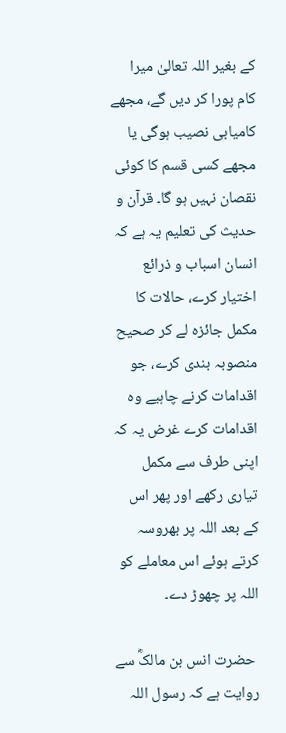کے بغیر اللہ تعالیٰ میرا کام پورا کر دیں گے، مجھے کامیابی نصیب ہوگی یا مجھے کسی قسم کا کوئی نقصان نہیں ہو گا۔ قرآن و حدیث کی تعلیم یہ ہے کہ انسان اسباب و ذرائع اختیار کرے، حالات کا مکمل جائزہ لے کر صحیح منصوبہ بندی کرے، جو اقدامات کرنے چاہیے وہ اقدامات کرے غرض یہ کہ اپنی طرف سے مکمل تیاری رکھے اور پھر اس کے بعد اللہ پر بھروسہ کرتے ہوئے اس معاملے کو اللہ پر چھوڑ دے۔

 حضرت انس بن مالکؓ سے روایت ہے کہ رسول اللہ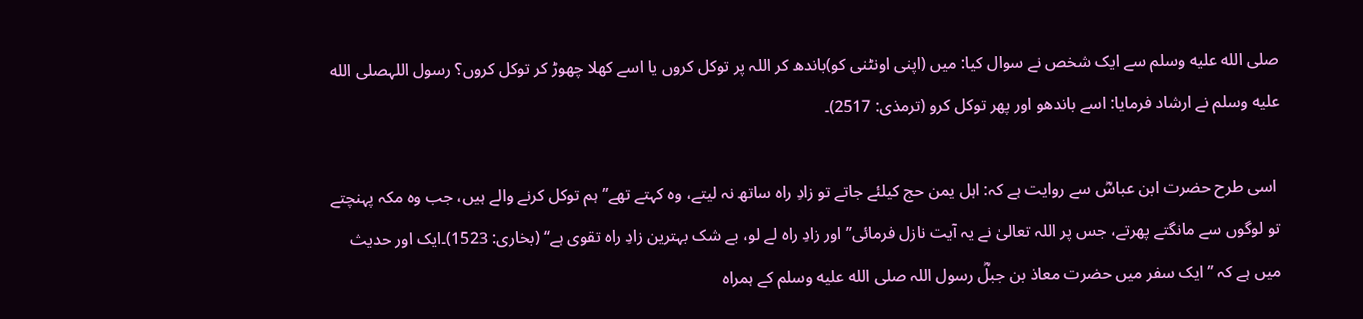صلى الله عليه وسلم سے ایک شخص نے سوال کیا: میں (اپنی اونٹنی کو)باندھ کر اللہ پر توکل کروں یا اسے کھلا چھوڑ کر توکل کروں؟ رسول اللہصلى الله عليه وسلم نے ارشاد فرمایا: اسے باندھو اور پھر توکل کرو (ترمذی: 2517)۔

 اسی طرح حضرت ابن عباسؓ سے روایت ہے کہ: اہل یمن حج کیلئے جاتے تو زادِ راہ ساتھ نہ لیتے، وہ کہتے تھے’’ ہم توکل کرنے والے ہیں، جب وہ مکہ پہنچتے تو لوگوں سے مانگتے پھرتے، جس پر اللہ تعالیٰ نے یہ آیت نازل فرمائی’’ اور زادِ راہ لے لو، بے شک بہترین زادِ راہ تقوی ہے‘‘ (بخاری: 1523)۔ایک اور حدیث میں ہے کہ ’’ ایک سفر میں حضرت معاذ بن جبلؓ رسول اللہ صلى الله عليه وسلم کے ہمراہ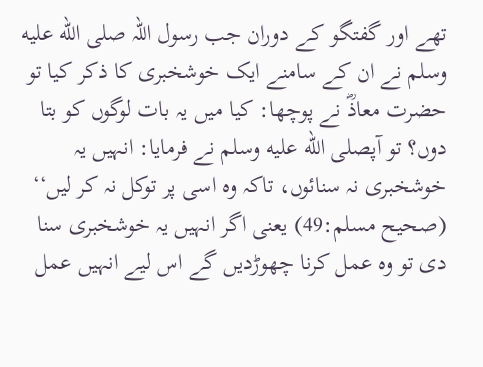تھے اور گفتگو کے دوران جب رسول اللہ صلى الله عليه وسلم نے ان کے سامنے ایک خوشخبری کا ذکر کیا تو حضرت معاذؓ نے پوچھا: کیا میں یہ بات لوگوں کو بتا دوں؟ تو آپصلى الله عليه وسلم نے فرمایا: انہیں یہ خوشخبری نہ سنائوں، تاکہ وہ اسی پر توکل نہ کر لیں‘‘ (صحیح مسلم:49) یعنی اگر انہیں یہ خوشخبری سنا دی تو وہ عمل کرنا چھوڑدیں گے اس لیے انہیں عمل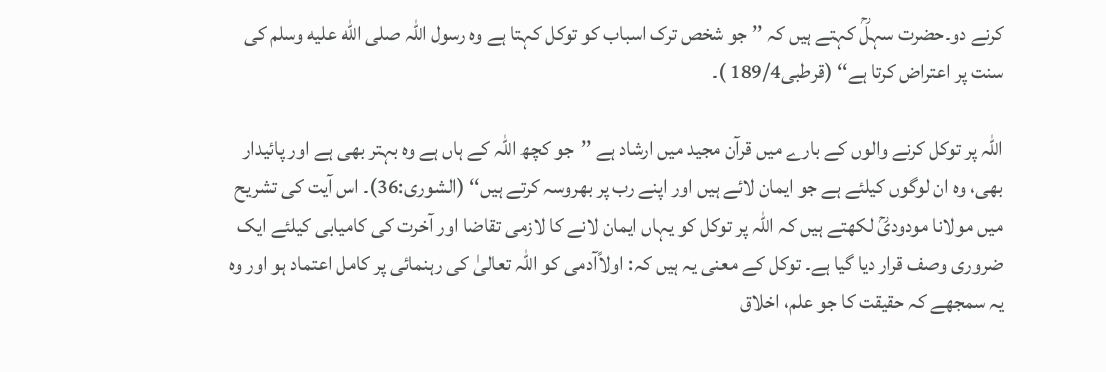کرنے دو۔حضرت سہلؒ کہتے ہیں کہ ’’ جو شخص ترک اسباب کو توکل کہتا ہے وہ رسول اللہ صلى الله عليه وسلم کی سنت پر اعتراض کرتا ہے‘‘ (قرطبی189/4 )۔

اللہ پر توکل کرنے والوں کے بارے میں قرآن مجید میں ارشاد ہے ’’جو کچھ اللہ کے ہاں ہے وہ بہتر بھی ہے اور پائیدار بھی، وہ ان لوگوں کیلئے ہے جو ایمان لائے ہیں اور اپنے رب پر بھروسہ کرتے ہیں‘‘ (الشوری:36)۔ اس آیت کی تشریح میں مولانا مودودیؒ لکھتے ہیں کہ اللہ پر توکل کو یہاں ایمان لانے کا لازمی تقاضا اور آخرت کی کامیابی کیلئے ایک ضروری وصف قرار دیا گیا ہے۔ توکل کے معنی یہ ہیں کہ: اولاًآدمی کو اللہ تعالیٰ کی رہنمائی پر کامل اعتماد ہو اور وہ یہ سمجھے کہ حقیقت کا جو علم، اخلاق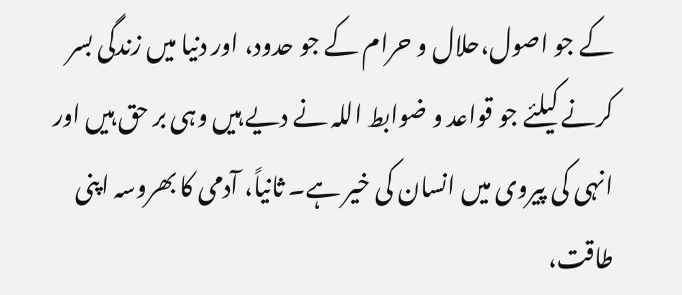کے جو اصول،حلال و حرام کے جو حدود، اور دنیا میں زندگی بسر کرنے کیلئے جو قواعد و ضوابط اللہ نے دیے ہیں وہی بر حق ہیں اور انہی کی پیروی میں انسان کی خیر ہے۔ ثانیاً، آدمی کا بھروسہ اپنی طاقت،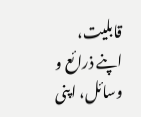قابلیت، اپنے ذرائع و وسائل، اپنی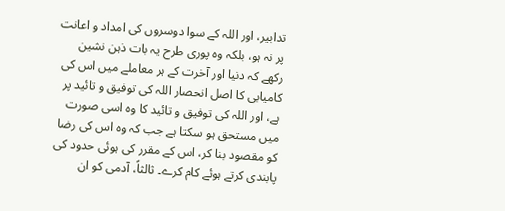تدابیر، اور اللہ کے سوا دوسروں کی امداد و اعانت پر نہ ہو، بلکہ وہ پوری طرح یہ بات ذہن نشین رکھے کہ دنیا اور آخرت کے ہر معاملے میں اس کی کامیابی کا اصل انحصار اللہ کی توفیق و تائید پر ہے، اور اللہ کی توفیق و تائید کا وہ اسی صورت میں مستحق ہو سکتا ہے جب کہ وہ اس کی رضا کو مقصود بنا کر، اس کے مقرر کی ہوئی حدود کی پابندی کرتے ہوئے کام کرے۔ ثالثاً، آدمی کو ان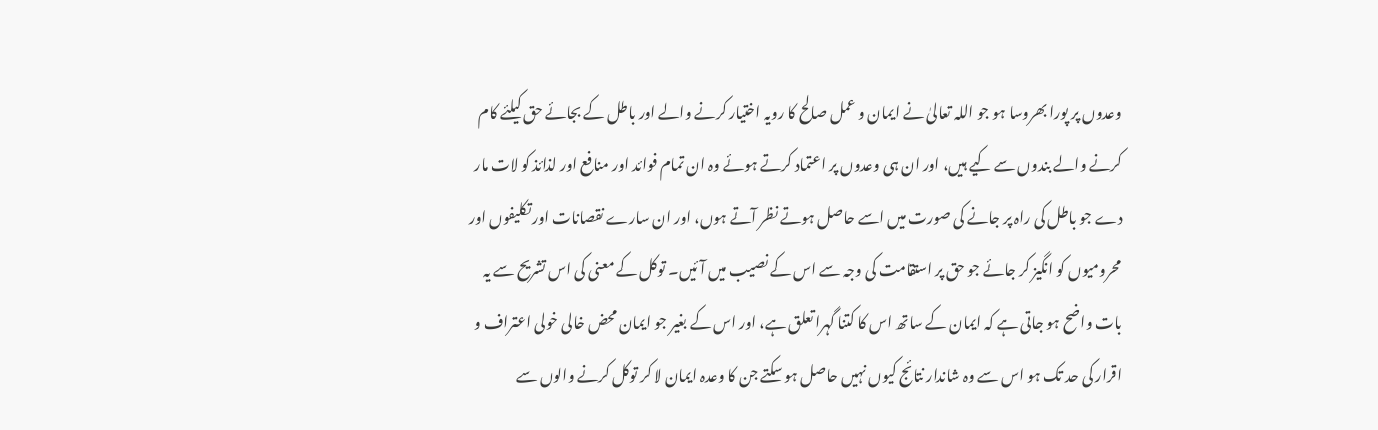وعدوں پر پورا بھروسا ہو جو اللہ تعالیٰ نے ایمان و عمل صالح کا رویہ اختیار کرنے والے اور باطل کے بجائے حق کیلئے کام کرنے والے بندوں سے کیے ہیں، اور ان ہی وعدوں پر اعتماد کرتے ہوئے وہ ان تمام فوائد اور منافع اور لذائذ کو لات مار دے جو باطل کی راہ پر جانے کی صورت میں اسے حاصل ہوتے نظر آتے ہوں، اور ان سارے نقصانات اور تکلیفوں اور محرومیوں کو انگیز کر جائے جو حق پر استقامت کی وجہ سے اس کے نصیب میں آئیں۔ توکل کے معنی کی اس تشریح سے یہ بات واضح ہو جاتی ہے کہ ایمان کے ساتھ اس کا کتنا گہرا تعلق ہے، اور اس کے بغیر جو ایمان محض خالی خولی اعتراف و اقرار کی حد تک ہو اس سے وہ شاندار نتائج کیوں نہیں حاصل ہو سکتے جن کا وعدہ ایمان لا کر توکل کرنے والوں سے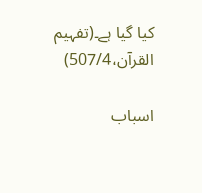کیا گیا ہے۔(تفہیم القرآن،507/4)

اسباب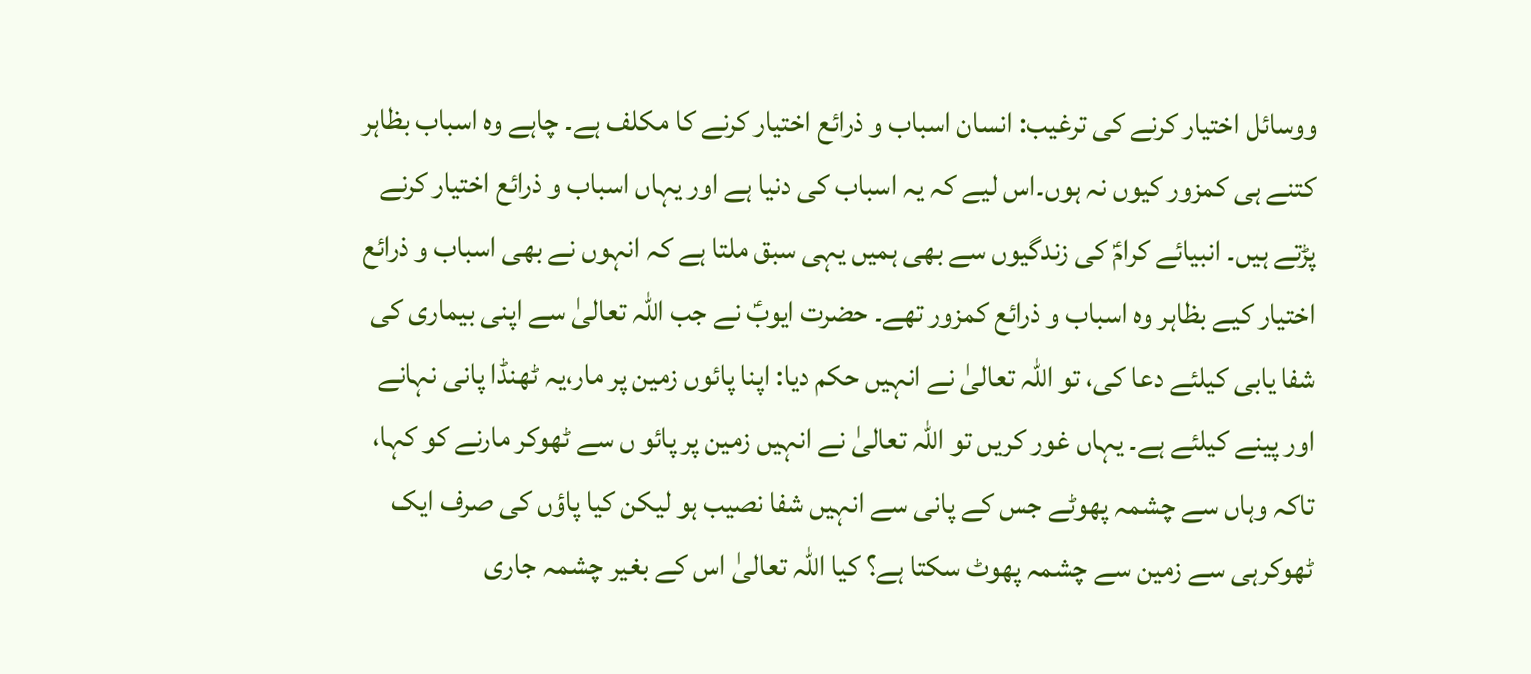ووسائل اختیار کرنے کی ترغیب: انسان اسباب و ذرائع اختیار کرنے کا مکلف ہے۔ چاہے وہ اسباب بظاہر کتنے ہی کمزور کیوں نہ ہوں۔اس لیے کہ یہ اسباب کی دنیا ہے اور یہاں اسباب و ذرائع اختیار کرنے پڑتے ہیں۔ انبیائے کرامؑ کی زندگیوں سے بھی ہمیں یہی سبق ملتا ہے کہ انہوں نے بھی اسباب و ذرائع اختیار کیے بظاہر وہ اسباب و ذرائع کمزور تھے۔ حضرت ایوبؑ نے جب اللہ تعالیٰ سے اپنی بیماری کی شفا یابی کیلئے دعا کی، تو اللہ تعالیٰ نے انہیں حکم دیا: اپنا پائوں زمین پر مار،یہ ٹھنڈا پانی نہانے اور پینے کیلئے ہے۔ یہاں غور کریں تو اللہ تعالیٰ نے انہیں زمین پر پائو ں سے ٹھوکر مارنے کو کہا، تاکہ وہاں سے چشمہ پھوٹے جس کے پانی سے انہیں شفا نصیب ہو لیکن کیا پاؤں کی صرف ایک ٹھوکرہی سے زمین سے چشمہ پھوٹ سکتا ہے؟ کیا اللہ تعالیٰ اس کے بغیر چشمہ جاری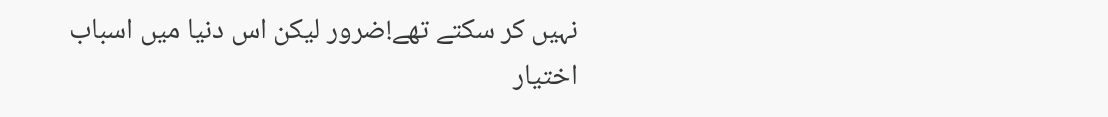نہیں کر سکتے تھے!ضرور لیکن اس دنیا میں اسباب اختیار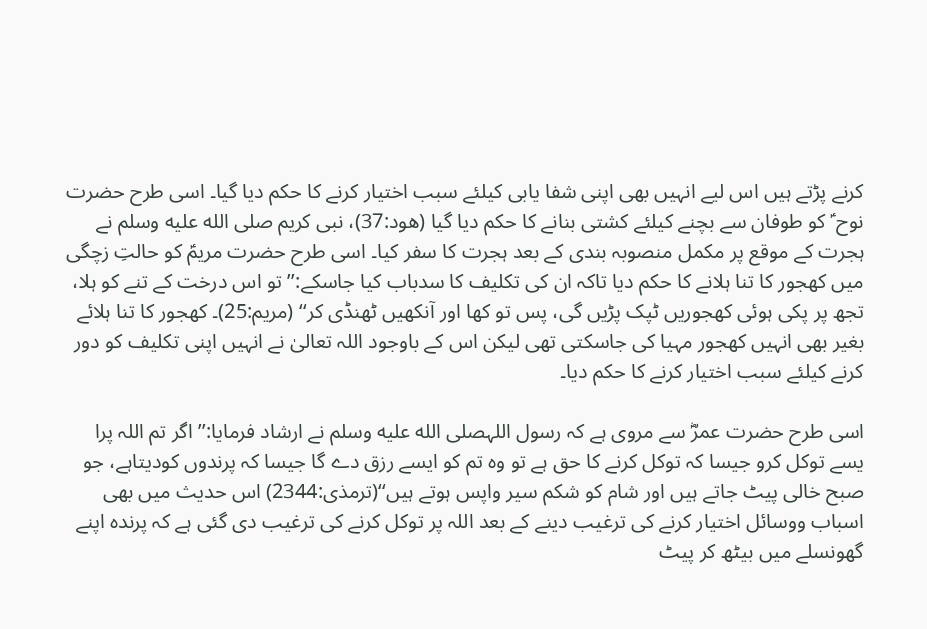کرنے پڑتے ہیں اس لیے انہیں بھی اپنی شفا یابی کیلئے سبب اختیار کرنے کا حکم دیا گیا۔ اسی طرح حضرت نوح ؑ کو طوفان سے بچنے کیلئے کشتی بنانے کا حکم دیا گیا (ھود:37)، نبی کریم صلى الله عليه وسلم نے ہجرت کے موقع پر مکمل منصوبہ بندی کے بعد ہجرت کا سفر کیا۔ اسی طرح حضرت مریمؑ کو حالتِ زچگی میں کھجور کا تنا ہلانے کا حکم دیا تاکہ ان کی تکلیف کا سدباب کیا جاسکے:’’ تو اس درخت کے تنے کو ہلا، تجھ پر پکی ہوئی کھجوریں ٹپک پڑیں گی، پس تو کھا اور آنکھیں ٹھنڈی کر‘‘ (مریم:25)۔ کھجور کا تنا ہلائے بغیر بھی انہیں کھجور مہیا کی جاسکتی تھی لیکن اس کے باوجود اللہ تعالیٰ نے انہیں اپنی تکلیف کو دور کرنے کیلئے سبب اختیار کرنے کا حکم دیا۔

اسی طرح حضرت عمرؓ سے مروی ہے کہ رسول اللہصلى الله عليه وسلم نے ارشاد فرمایا:’’ اگر تم اللہ پرا یسے توکل کرو جیسا کہ توکل کرنے کا حق ہے تو وہ تم کو ایسے رزق دے گا جیسا کہ پرندوں کودیتاہے، جو صبح خالی پیٹ جاتے ہیں اور شام کو شکم سیر واپس ہوتے ہیں‘‘(ترمذی:2344) اس حدیث میں بھی اسباب ووسائل اختیار کرنے کی ترغیب دینے کے بعد اللہ پر توکل کرنے کی ترغیب دی گئی ہے کہ پرندہ اپنے گھونسلے میں بیٹھ کر پیٹ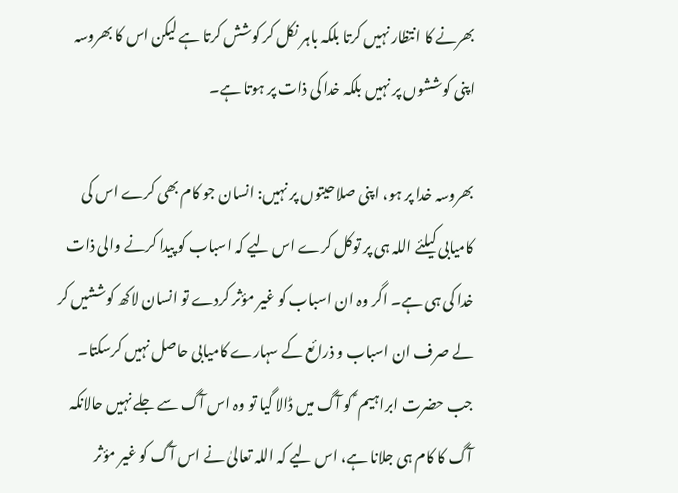بھرنے کا انتظار نہیں کرتا بلکہ باہر نکل کر کوشش کرتا ہے لیکن اس کا بھروسہ اپنی کوششوں پر نہیں بلکہ خدا کی ذات پر ہوتا ہے۔

بھروسہ خدا پر ہو، اپنی صلاحیتوں پر نہیں: انسان جو کام بھی کرے اس کی کامیابی کیلئے اللہ ہی پر توکل کرے اس لیے کہ اسباب کو پیدا کرنے والی ذات خدا کی ہی ہے۔ اگر وہ ان اسباب کو غیر مؤثر کردے تو انسان لاکھ کوششیں کر لے صرف ان اسباب و ذرائع کے سہارے کامیابی حاصل نہیں کرسکتا۔ جب حضرت ابراہیم ؑ کو آگ میں ڈالا گیا تو وہ اس آگ سے جلے نہیں حالانکہ آگ کا کام ہی جلانا ہے، اس لیے کہ اللہ تعالیٰ نے اس آگ کو غیر مؤثر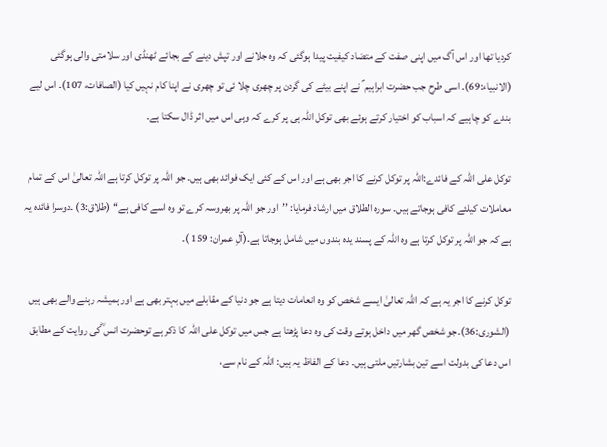کردیا تھا اور اس آگ میں اپنی صفت کے متضاد کیفیت پیدا ہوگئی کہ وہ جلانے اور تپش دینے کے بجائے ٹھنڈی اور سلامتی والی ہوگئی (الانبیاء:69)۔ اسی طرح جب حضرت ابراہیم ؑ نے اپنے بیٹے کی گردن پر چھری چلا ئی تو چھری نے اپنا کام نہیں کیا (الصافات، 107)۔ اس لیے بندے کو چاہیے کہ اسباب کو اختیار کرتے ہوئے بھی توکل اللہ ہی پر کرے کہ وہی اس میں اثر ڈال سکتا ہے۔

توکل علی اللہ کے فائدے:اللہ پر توکل کرنے کا اجر بھی ہے اور اس کے کئی ایک فوائد بھی ہیں۔ جو اللہ پر توکل کرتا ہے اللہ تعالیٰ اس کے تمام معاملات کیلئے کافی ہوجاتے ہیں۔ سورہ الطلاق میں ارشاد فرمایا: ’’اور جو اللہ پر بھروسہ کرے تو وہ اسے کافی ہے‘‘ (طلاق:3) ۔دوسرا فائدہ یہ ہے کہ جو اللہ پر توکل کرتا ہے وہ اللہ کے پسند یدہ بندوں میں شامل ہوجاتا ہے۔(آلِ عمران: 159 )۔

توکل کرنے کا اجر یہ ہے کہ اللہ تعالیٰ ایسے شخص کو وہ انعامات دیتا ہے جو دنیا کے مقابلے میں بہتر بھی ہے اور ہمیشہ رہنے والے بھی ہیں (الشوری:36)۔جو شخص گھر میں داخل ہوتے وقت کی وہ دعا پڑھتا ہے جس میں توکل علی اللہ کا ذکر ہے توحضرت انس ؓکی روایت کے مطابق اس دعا کی بدولت اسے تین بشارتیں ملتی ہیں۔ دعا کے الفاظ یہ ہیں: اللہ کے نام سے،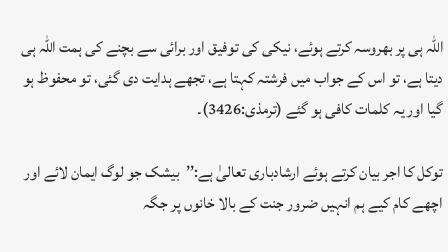اللہ ہی پر بھروسہ کرتے ہوئے، نیکی کی توفیق اور برائی سے بچنے کی ہمت اللہ ہی دیتا ہے، تو اس کے جواب میں فرشتہ کہتا ہے، تجھے ہدایت دی گئی، تو محفوظ ہو گیا اور یہ کلمات کافی ہو گئے (ترمذی:3426)۔

توکل کا اجر بیان کرتے ہوئے ارشادباری تعالیٰ ہے:’’بیشک جو لوگ ایمان لائے اور اچھے کام کیے ہم انہیں ضرور جنت کے بالا خانوں پر جگہ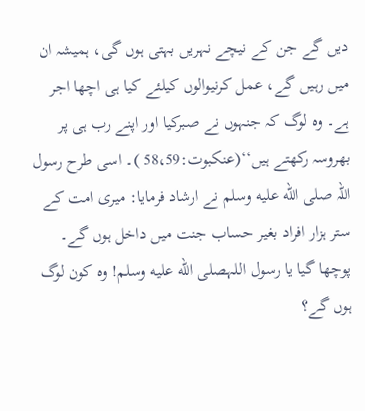دیں گے جن کے نیچے نہریں بہتی ہوں گی، ہمیشہ ان میں رہیں گے، عمل کرنیوالوں کیلئے کیا ہی اچھا اجر ہے۔ وہ لوگ کہ جنہوں نے صبرکیا اور اپنے رب ہی پر بھروسہ رکھتے ہیں‘‘(عنکبوت:58،59 )۔ اسی طرح رسول اللہ صلى الله عليه وسلم نے ارشاد فرمایا: میری امت کے ستر ہزار افراد بغیر حساب جنت میں داخل ہوں گے۔ پوچھا گیا یا رسول اللہصلى الله عليه وسلم! وہ کون لوگ ہوں گے؟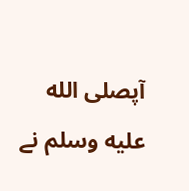آپصلى الله عليه وسلم نے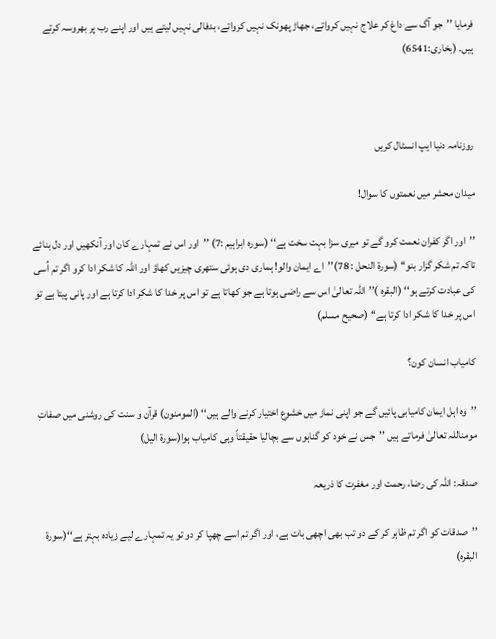فرمایا ’’جو آگ سے داغ کر علاج نہیں کرواتے، جھاڑ پھونک نہیں کرواتے، بدفالی نہیں لیتے ہیں اور اپنے رب پر بھروسہ کرتے ہیں۔ (بخاری:6541)



روزنامہ دنیا ایپ انسٹال کریں

میدان محشر میں نعمتوں کا سوال!

’’اور اگر کفران نعمت کرو گے تو میری سزا بہت سخت ہے‘‘ (سورہ ابراہیم :7) ’’اور اس نے تمہارے کان اور آنکھیں اور دل بنائے تاکہ تم شکر گزار بنو‘‘ (سورۃ النحل : 78)’’اے ایمان والو! ہماری دی ہوئی ستھری چیزیں کھاؤ اور اللہ کا شکر ادا کرو اگر تم اُسی کی عبادت کرتے ہو‘‘ (البقرہ )’’اللہ تعالیٰ اس سے راضی ہوتا ہے جو کھاتا ہے تو اس پر خدا کا شکر ادا کرتا ہے اور پانی پیتا ہے تو اس پر خدا کا شکر ادا کرتا ہے‘‘ (صحیح مسلم)

کامیاب انسان کون؟

’’وہ اہل ایمان کامیابی پائیں گے جو اپنی نماز میں خشوع اختیار کرنے والے ہیں‘‘ (المومنون) قرآن و سنت کی روشنی میں صفاتِ مومناللہ تعالیٰ فرماتے ہیں ’’جس نے خود کو گناہوں سے بچالیا حقیقتاً وہی کامیاب ہوا(سورۃ الیل)

صدقہ: اللہ کی رضا، رحمت اور مغفرت کا ذریعہ

’’صدقات کو اگر تم ظاہر کر کے دو تب بھی اچھی بات ہے، اور اگر تم اسے چھپا کر دو تو یہ تمہارے لیے زیادہ بہتر ہے‘‘(سورۃ البقرہ)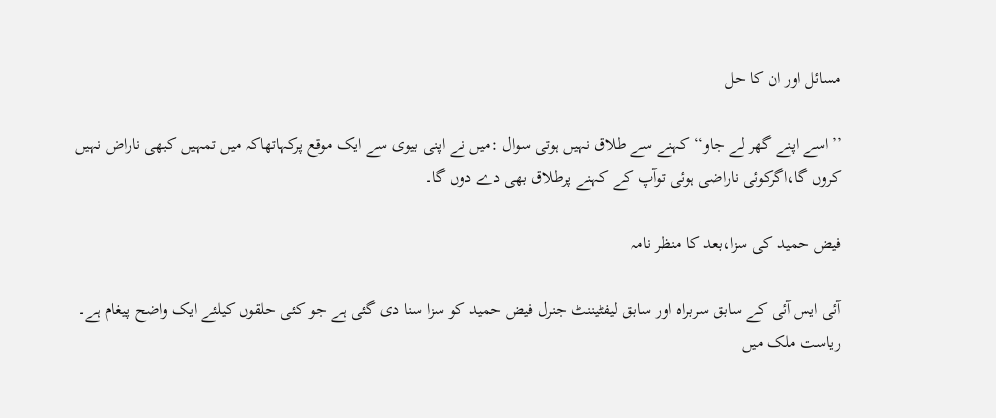مسائل اور ان کا حل

’’اسے اپنے گھر لے جاو‘‘ کہنے سے طلاق نہیں ہوتی سوال :میں نے اپنی بیوی سے ایک موقع پرکہاتھاکہ میں تمہیں کبھی ناراض نہیں کروں گا،اگرکوئی ناراضی ہوئی توآپ کے کہنے پرطلاق بھی دے دوں گا۔

فیض حمید کی سزا،بعد کا منظر نامہ

آئی ایس آئی کے سابق سربراہ اور سابق لیفٹیننٹ جنرل فیض حمید کو سزا سنا دی گئی ہے جو کئی حلقوں کیلئے ایک واضح پیغام ہے۔ ریاست ملک میں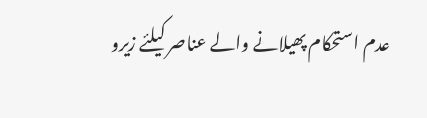عدم استحکام پھیلانے والے عناصر کیلئے زیرو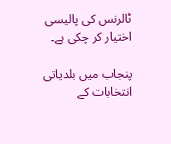ٹالرنس کی پالیسی اختیار کر چکی ہے۔

پنجاب میں بلدیاتی انتخابات کے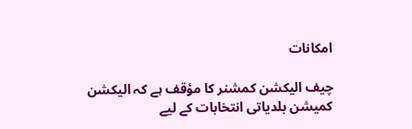امکانات

چیف الیکشن کمشنر کا مؤقف ہے کہ الیکشن کمیشن بلدیاتی انتخابات کے لیے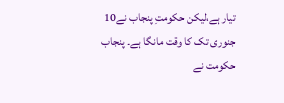تیار ہے،لیکن حکومتِ پنجاب نے10 جنوری تک کا وقت مانگا ہے۔ پنجاب حکومت نے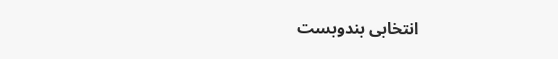انتخابی بندوبست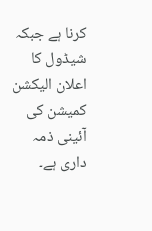کرنا ہے جبکہ شیڈول کا اعلان الیکشن کمیشن کی آئینی ذمہ داری ہے۔